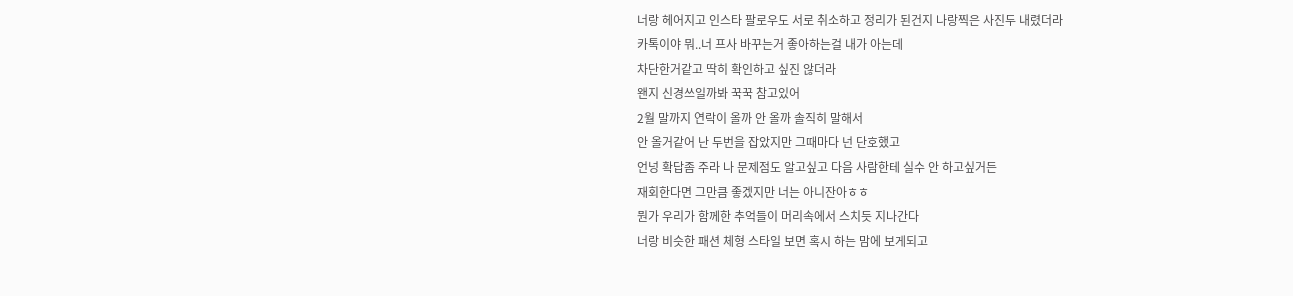너랑 헤어지고 인스타 팔로우도 서로 취소하고 정리가 된건지 나랑찍은 사진두 내렸더라
카톡이야 뭐..너 프사 바꾸는거 좋아하는걸 내가 아는데
차단한거같고 딱히 확인하고 싶진 않더라
왠지 신경쓰일까봐 꾹꾹 참고있어
2월 말까지 연락이 올까 안 올까 솔직히 말해서
안 올거같어 난 두번을 잡았지만 그때마다 넌 단호했고
언넝 확답좀 주라 나 문제점도 알고싶고 다음 사람한테 실수 안 하고싶거든
재회한다면 그만큼 좋겠지만 너는 아니잔아ㅎㅎ
뭔가 우리가 함께한 추억들이 머리속에서 스치듯 지나간다
너랑 비슷한 패션 체형 스타일 보면 혹시 하는 맘에 보게되고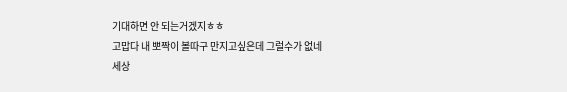기대하면 안 되는거겠지ㅎㅎ
고맙다 내 뽀짝이 볼따구 만지고싶은데 그럴수가 없네
세상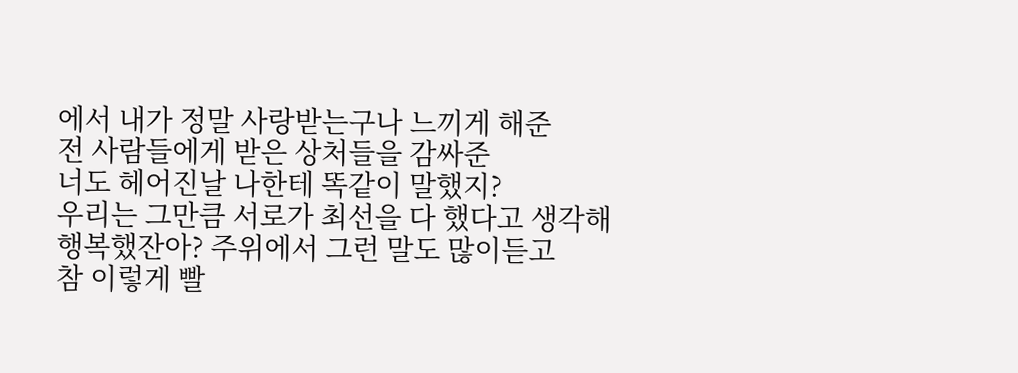에서 내가 정말 사랑받는구나 느끼게 해준
전 사람들에게 받은 상처들을 감싸준
너도 헤어진날 나한테 똑같이 말했지?
우리는 그만큼 서로가 최선을 다 했다고 생각해
행복했잔아? 주위에서 그런 말도 많이듣고
참 이렇게 빨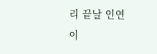리 끝날 인연이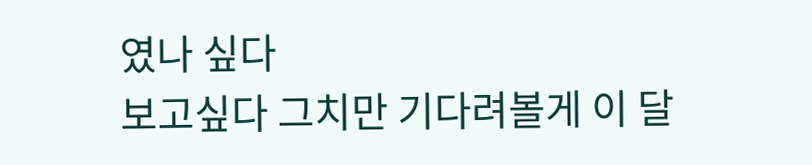였나 싶다
보고싶다 그치만 기다려볼게 이 달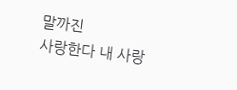말까진
사랑한다 내 사랑